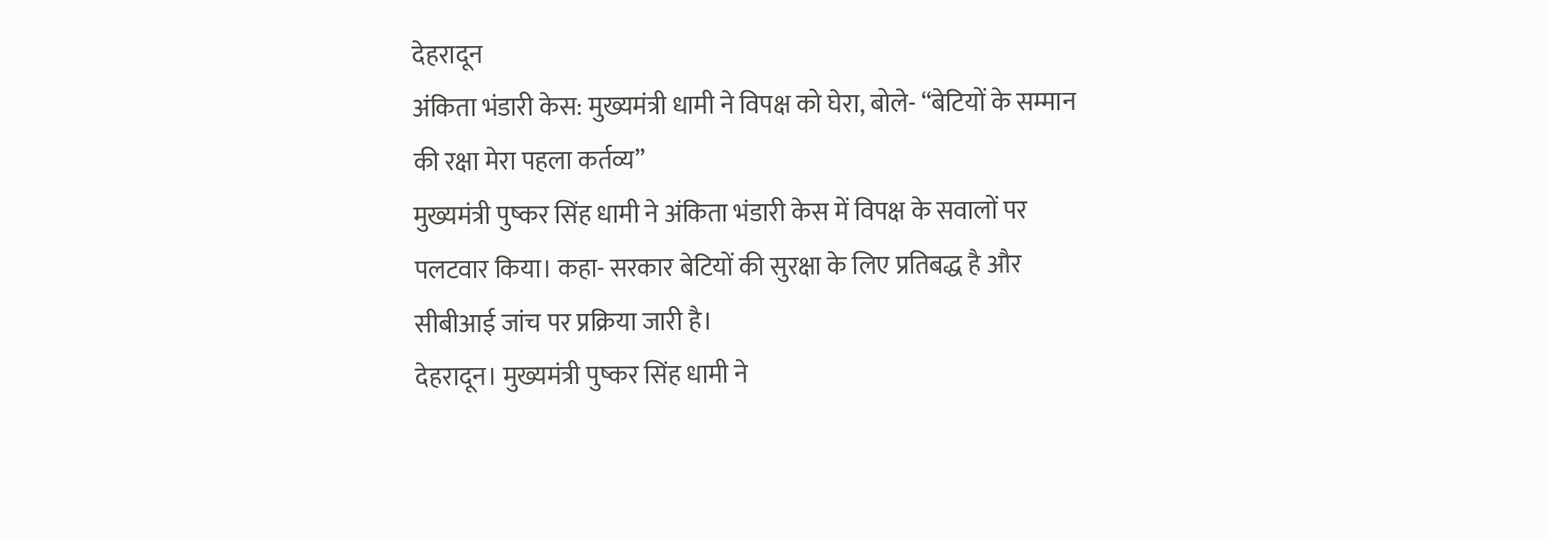देहरादून
अंकिता भंडारी केस: मुख्यमंत्री धामी ने विपक्ष को घेरा, बोले- “बेटियों के सम्मान की रक्षा मेरा पहला कर्तव्य”
मुख्यमंत्री पुष्कर सिंह धामी ने अंकिता भंडारी केस में विपक्ष के सवालों पर पलटवार किया। कहा- सरकार बेटियों की सुरक्षा के लिए प्रतिबद्ध है और सीबीआई जांच पर प्रक्रिया जारी है।
देहरादून। मुख्यमंत्री पुष्कर सिंह धामी ने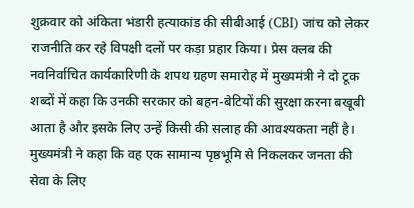शुक्रवार को अंकिता भंडारी हत्याकांड की सीबीआई (CBI) जांच को लेकर राजनीति कर रहे विपक्षी दलों पर कड़ा प्रहार किया। प्रेस क्लब की नवनिर्वाचित कार्यकारिणी के शपथ ग्रहण समारोह में मुख्यमंत्री ने दो टूक शब्दों में कहा कि उनकी सरकार को बहन-बेटियों की सुरक्षा करना बखूबी आता है और इसके लिए उन्हें किसी की सलाह की आवश्यकता नहीं है।
मुख्यमंत्री ने कहा कि वह एक सामान्य पृष्ठभूमि से निकलकर जनता की सेवा के लिए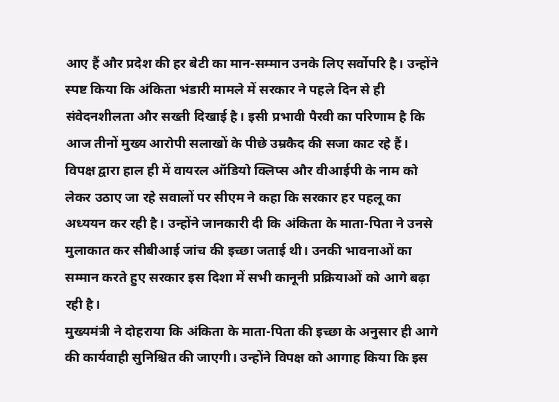आए हैं और प्रदेश की हर बेटी का मान-सम्मान उनके लिए सर्वोपरि है। उन्होंने स्पष्ट किया कि अंकिता भंडारी मामले में सरकार ने पहले दिन से ही संवेदनशीलता और सख्ती दिखाई है। इसी प्रभावी पैरवी का परिणाम है कि आज तीनों मुख्य आरोपी सलाखों के पीछे उम्रकैद की सजा काट रहे हैं।
विपक्ष द्वारा हाल ही में वायरल ऑडियो क्लिप्स और वीआईपी के नाम को लेकर उठाए जा रहे सवालों पर सीएम ने कहा कि सरकार हर पहलू का अध्ययन कर रही है। उन्होंने जानकारी दी कि अंकिता के माता-पिता ने उनसे मुलाकात कर सीबीआई जांच की इच्छा जताई थी। उनकी भावनाओं का सम्मान करते हुए सरकार इस दिशा में सभी कानूनी प्रक्रियाओं को आगे बढ़ा रही है।
मुख्यमंत्री ने दोहराया कि अंकिता के माता-पिता की इच्छा के अनुसार ही आगे की कार्यवाही सुनिश्चित की जाएगी। उन्होंने विपक्ष को आगाह किया कि इस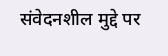संवेदनशील मुद्दे पर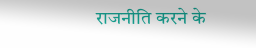राजनीति करने के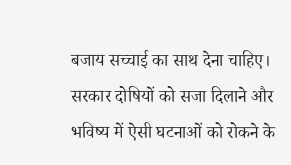बजाय सच्चाई का साथ देना चाहिए। सरकार दोषियों को सजा दिलाने और भविष्य में ऐसी घटनाओं को रोकने के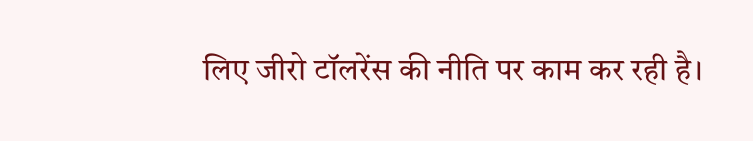लिए जीरो टॉलरेंस की नीति पर काम कर रही है।